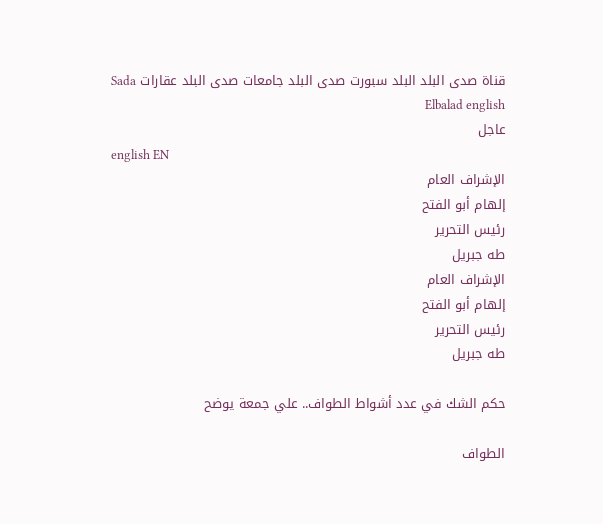قناة صدى البلد البلد سبورت صدى البلد جامعات صدى البلد عقارات Sada Elbalad english
عاجل
english EN
الإشراف العام
إلهام أبو الفتح
رئيس التحرير
طه جبريل
الإشراف العام
إلهام أبو الفتح
رئيس التحرير
طه جبريل

حكم الشك في عدد أشواط الطواف.. علي جمعة يوضح

الطواف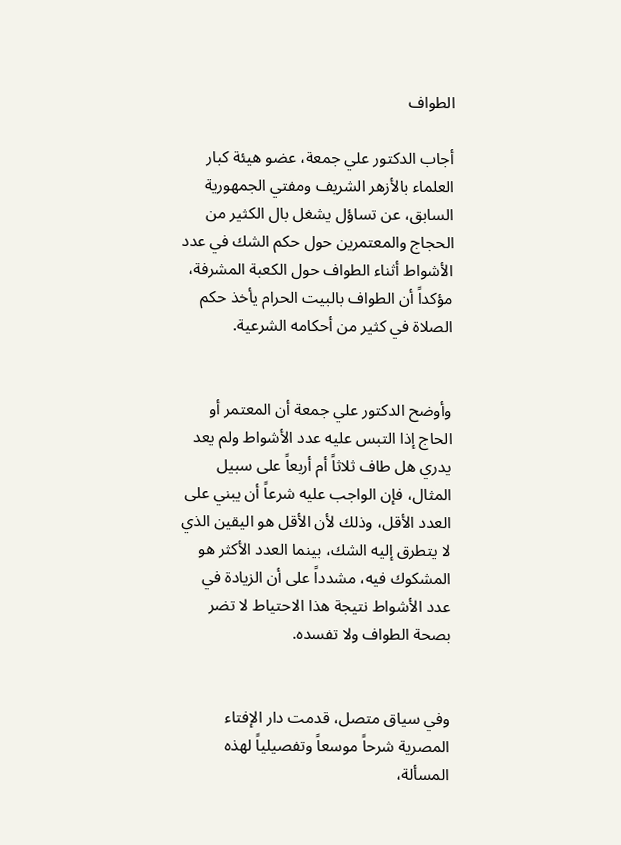الطواف

أجاب الدكتور علي جمعة، عضو هيئة كبار العلماء بالأزهر الشريف ومفتي الجمهورية السابق، عن تساؤل يشغل بال الكثير من الحجاج والمعتمرين حول حكم الشك في عدد الأشواط أثناء الطواف حول الكعبة المشرفة، مؤكداً أن الطواف بالبيت الحرام يأخذ حكم الصلاة في كثير من أحكامه الشرعية.


وأوضح الدكتور علي جمعة أن المعتمر أو الحاج إذا التبس عليه عدد الأشواط ولم يعد يدري هل طاف ثلاثاً أم أربعاً على سبيل المثال، فإن الواجب عليه شرعاً أن يبني على العدد الأقل، وذلك لأن الأقل هو اليقين الذي لا يتطرق إليه الشك، بينما العدد الأكثر هو المشكوك فيه، مشدداً على أن الزيادة في عدد الأشواط نتيجة هذا الاحتياط لا تضر بصحة الطواف ولا تفسده.


وفي سياق متصل، قدمت دار الإفتاء المصرية شرحاً موسعاً وتفصيلياً لهذه المسألة،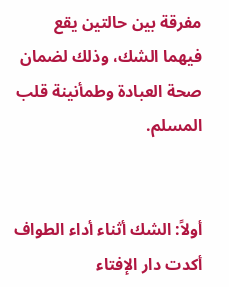مفرقة بين حالتين يقع فيهما الشك، وذلك لضمان صحة العبادة وطمأنينة قلب المسلم.


أولاً: الشك أثناء أداء الطواف
أكدت دار الإفتاء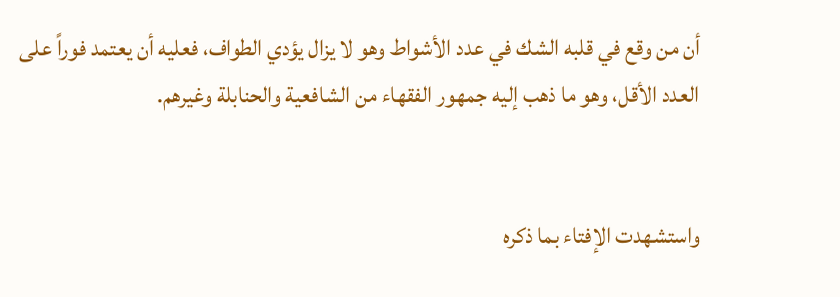أن من وقع في قلبه الشك في عدد الأشواط وهو لا يزال يؤدي الطواف، فعليه أن يعتمد فوراً على العدد الأقل، وهو ما ذهب إليه جمهور الفقهاء من الشافعية والحنابلة وغيرهم.


واستشهدت الإفتاء بما ذكره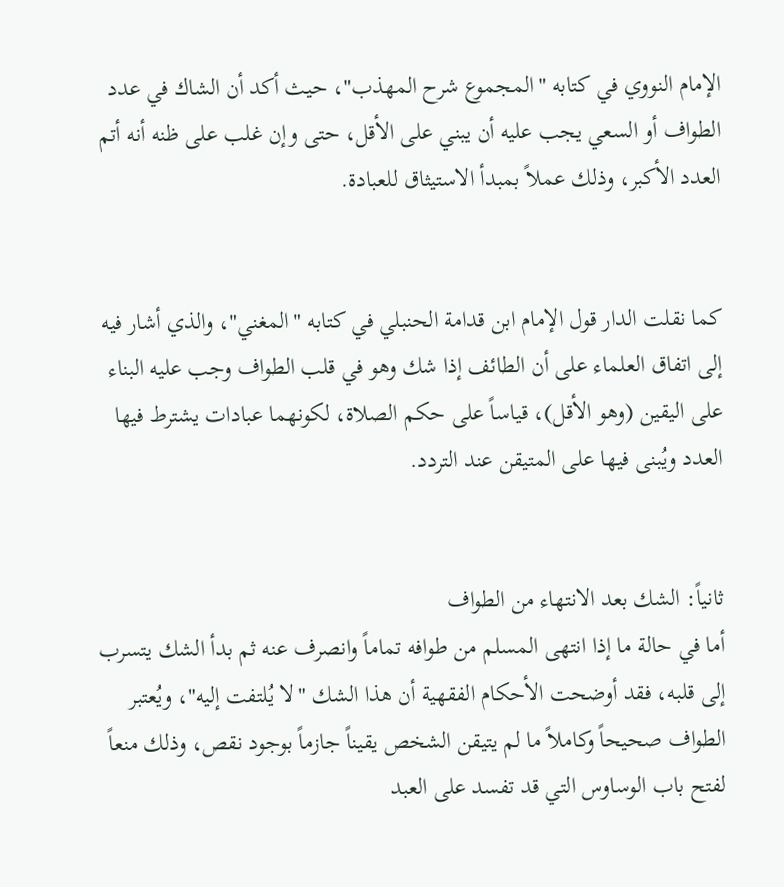الإمام النووي في كتابه "المجموع شرح المهذب"، حيث أكد أن الشاك في عدد الطواف أو السعي يجب عليه أن يبني على الأقل، حتى وإن غلب على ظنه أنه أتم العدد الأكبر، وذلك عملاً بمبدأ الاستيثاق للعبادة.


كما نقلت الدار قول الإمام ابن قدامة الحنبلي في كتابه "المغني"، والذي أشار فيه إلى اتفاق العلماء على أن الطائف إذا شك وهو في قلب الطواف وجب عليه البناء على اليقين (وهو الأقل)، قياساً على حكم الصلاة، لكونهما عبادات يشترط فيها العدد ويُبنى فيها على المتيقن عند التردد.


ثانياً: الشك بعد الانتهاء من الطواف
أما في حالة ما إذا انتهى المسلم من طوافه تماماً وانصرف عنه ثم بدأ الشك يتسرب إلى قلبه، فقد أوضحت الأحكام الفقهية أن هذا الشك "لا يُلتفت إليه"، ويُعتبر الطواف صحيحاً وكاملاً ما لم يتيقن الشخص يقيناً جازماً بوجود نقص، وذلك منعاً لفتح باب الوساوس التي قد تفسد على العبد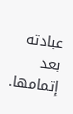عبادته بعد إتمامها.